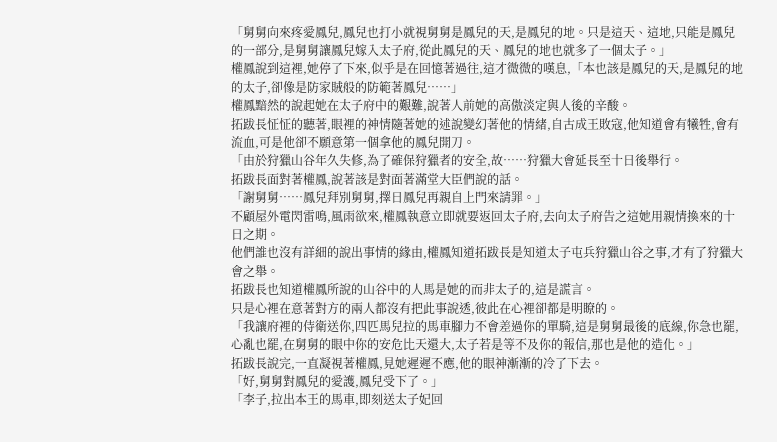「舅舅向來疼愛鳳兒,鳳兒也打小就視舅舅是鳳兒的天,是鳳兒的地。只是這天、這地,只能是鳳兒的一部分,是舅舅讓鳳兒嫁入太子府,從此鳳兒的天、鳳兒的地也就多了一個太子。」
權鳳說到這裡,她停了下來,似乎是在回憶著過往,這才微微的嘆息,「本也該是鳳兒的天,是鳳兒的地的太子,卻像是防家賊般的防範著鳳兒……」
權鳳黯然的說起她在太子府中的艱難,說著人前她的高傲淡定與人後的辛酸。
拓跋長怔怔的聽著,眼裡的神情隨著她的述說變幻著他的情緒,自古成王敗寇,他知道會有犧牲,會有流血,可是他卻不願意第一個拿他的鳳兒開刀。
「由於狩獵山谷年久失修,為了確保狩獵者的安全,故……狩獵大會延長至十日後舉行。
拓跋長面對著權鳳,說著該是對面著滿堂大臣們說的話。
「謝舅舅……鳳兒拜別舅舅,擇日鳳兒再親自上門來請罪。」
不顧屋外電閃雷鳴,風雨欲來,權鳳執意立即就要返回太子府,去向太子府告之這她用親情換來的十日之期。
他們誰也沒有詳細的說出事情的緣由,權鳳知道拓跋長是知道太子屯兵狩獵山谷之事,才有了狩獵大會之舉。
拓跋長也知道權鳳所說的山谷中的人馬是她的而非太子的,這是謊言。
只是心裡在意著對方的兩人都沒有把此事說透,彼此在心裡卻都是明瞭的。
「我讓府裡的侍衛送你,四匹馬兒拉的馬車腳力不會差過你的單騎,這是舅舅最後的底線,你急也罷,心亂也罷,在舅舅的眼中你的安危比天還大,太子若是等不及你的報信,那也是他的造化。」
拓跋長說完,一直凝視著權鳳,見她遲遲不應,他的眼神漸漸的冷了下去。
「好,舅舅對鳳兒的愛護,鳳兒受下了。」
「李子,拉出本王的馬車,即刻送太子妃回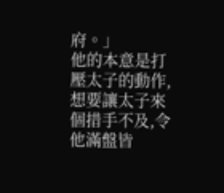府。」
他的本意是打壓太子的動作,想要讓太子來個措手不及,令他滿盤皆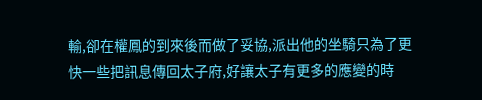輸,卻在權鳳的到來後而做了妥協,派出他的坐騎只為了更快一些把訊息傳回太子府,好讓太子有更多的應變的時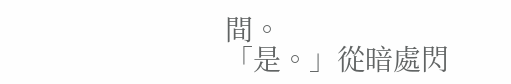間。
「是。」從暗處閃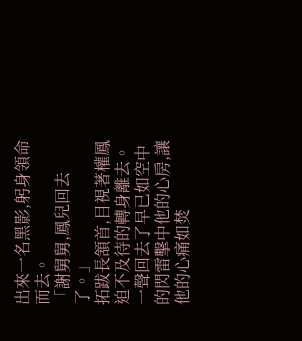出來一名黑影,躬身領命而去。
「謝舅舅,鳳兒回去了。」
拓跋長頷首,目視著權鳳迫不及待的轉身離去。
一聲回去了早已如空中的閃雷擊中他的心房,讓他的心痛如焚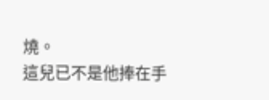燒。
這兒已不是他捧在手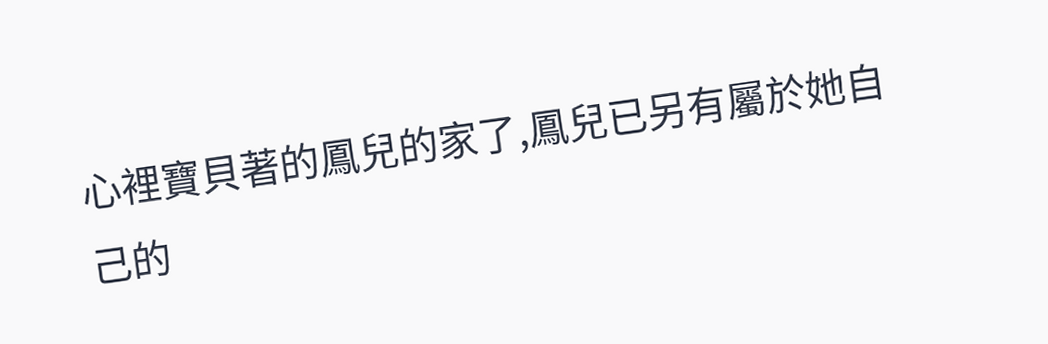心裡寶貝著的鳳兒的家了,鳳兒已另有屬於她自己的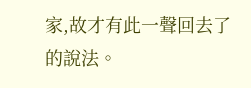家,故才有此一聲回去了的說法。